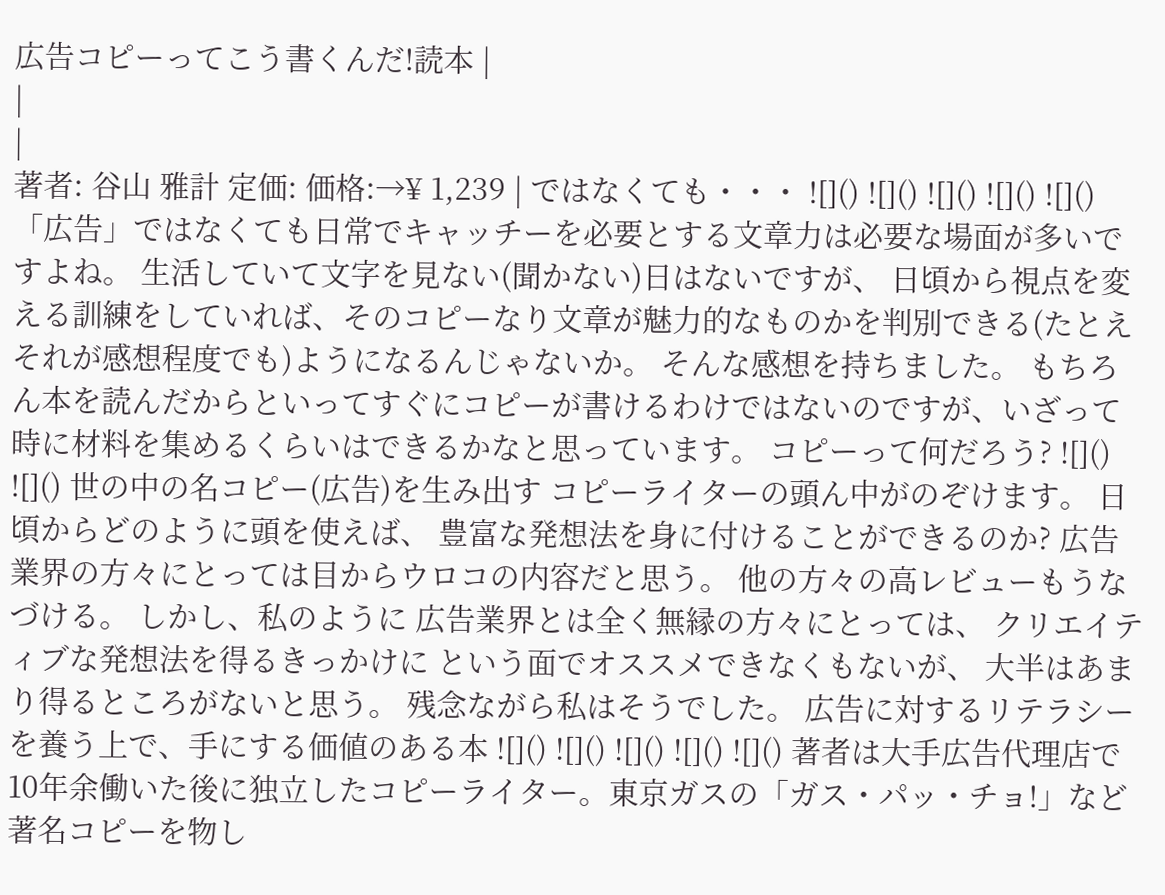広告コピーってこう書くんだ!読本 |
|
|
著者: 谷山 雅計 定価: 価格:→¥ 1,239 | ではなくても・・・ ![]() ![]() ![]() ![]() ![]() 「広告」ではなくても日常でキャッチーを必要とする文章力は必要な場面が多いですよね。 生活していて文字を見ない(聞かない)日はないですが、 日頃から視点を変える訓練をしていれば、そのコピーなり文章が魅力的なものかを判別できる(たとえそれが感想程度でも)ようになるんじゃないか。 そんな感想を持ちました。 もちろん本を読んだからといってすぐにコピーが書けるわけではないのですが、いざって時に材料を集めるくらいはできるかなと思っています。 コピーって何だろう? ![]() ![]() 世の中の名コピー(広告)を生み出す コピーライターの頭ん中がのぞけます。 日頃からどのように頭を使えば、 豊富な発想法を身に付けることができるのか? 広告業界の方々にとっては目からウロコの内容だと思う。 他の方々の高レビューもうなづける。 しかし、私のように 広告業界とは全く無縁の方々にとっては、 クリエイティブな発想法を得るきっかけに という面でオススメできなくもないが、 大半はあまり得るところがないと思う。 残念ながら私はそうでした。 広告に対するリテラシーを養う上で、手にする価値のある本 ![]() ![]() ![]() ![]() ![]() 著者は大手広告代理店で10年余働いた後に独立したコピーライター。東京ガスの「ガス・パッ・チョ!」など著名コピーを物し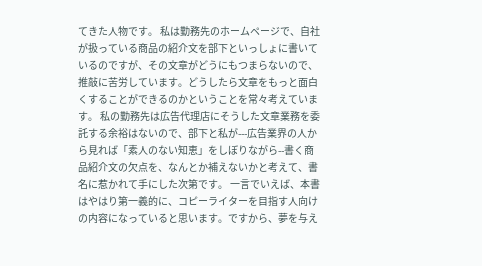てきた人物です。 私は勤務先のホームページで、自社が扱っている商品の紹介文を部下といっしょに書いているのですが、その文章がどうにもつまらないので、推敲に苦労しています。どうしたら文章をもっと面白くすることができるのかということを常々考えています。 私の勤務先は広告代理店にそうした文章業務を委託する余裕はないので、部下と私が---広告業界の人から見れば「素人のない知恵」をしぼりながら--書く商品紹介文の欠点を、なんとか補えないかと考えて、書名に惹かれて手にした次第です。 一言でいえば、本書はやはり第一義的に、コピーライターを目指す人向けの内容になっていると思います。ですから、夢を与え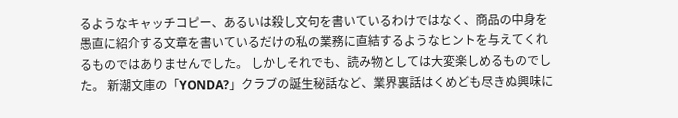るようなキャッチコピー、あるいは殺し文句を書いているわけではなく、商品の中身を愚直に紹介する文章を書いているだけの私の業務に直結するようなヒントを与えてくれるものではありませんでした。 しかしそれでも、読み物としては大変楽しめるものでした。 新潮文庫の「YONDA?」クラブの誕生秘話など、業界裏話はくめども尽きぬ興味に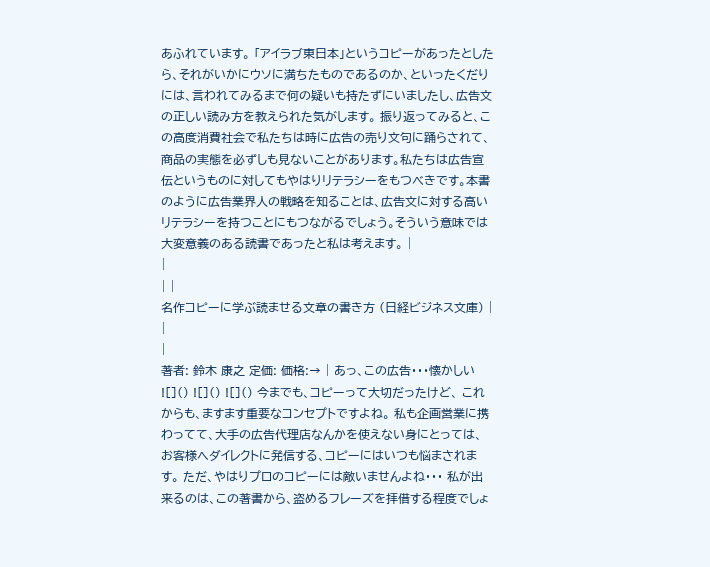あふれています。 「アイラブ東日本」というコピーがあったとしたら、それがいかにウソに満ちたものであるのか、といったくだりには、言われてみるまで何の疑いも持たずにいましたし、広告文の正しい読み方を教えられた気がします。 振り返ってみると、この高度消費社会で私たちは時に広告の売り文句に踊らされて、商品の実態を必ずしも見ないことがあります。私たちは広告宣伝というものに対してもやはりリテラシーをもつべきです。本書のように広告業界人の戦略を知ることは、広告文に対する高いリテラシーを持つことにもつながるでしょう。そういう意味では大変意義のある読書であったと私は考えます。 |
|
| |
名作コピーに学ぶ読ませる文章の書き方 (日経ビジネス文庫) |
|
|
著者: 鈴木 康之 定価: 価格:→ | あっ、この広告・・・懐かしい ![]() ![]() ![]() 今までも、コピーって大切だったけど、 これからも、ますます重要なコンセプトですよね。 私も企画営業に携わってて、大手の広告代理店なんかを使えない身にとっては、 お客様へダイレクトに発信する、コピーにはいつも悩まされます。 ただ、やはりプロのコピーには敵いませんよね・・・ 私が出来るのは、この著書から、盗めるフレーズを拝借する程度でしょ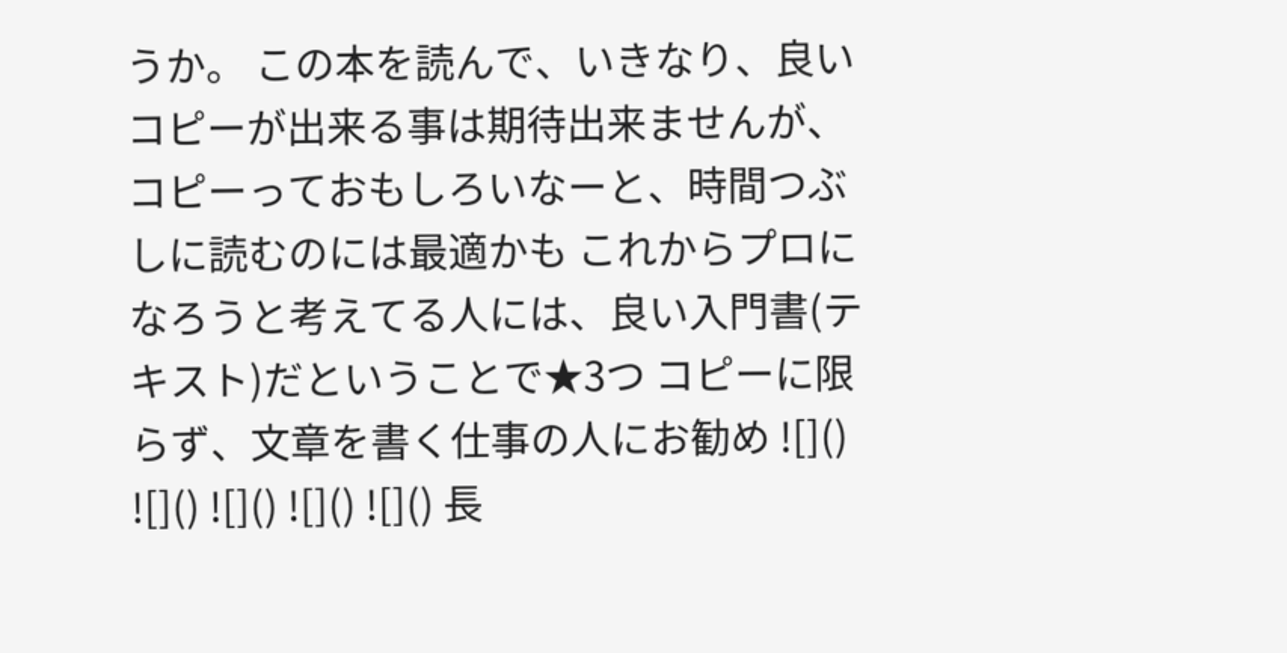うか。 この本を読んで、いきなり、良いコピーが出来る事は期待出来ませんが、 コピーっておもしろいなーと、時間つぶしに読むのには最適かも これからプロになろうと考えてる人には、良い入門書(テキスト)だということで★3つ コピーに限らず、文章を書く仕事の人にお勧め ![]() ![]() ![]() ![]() ![]() 長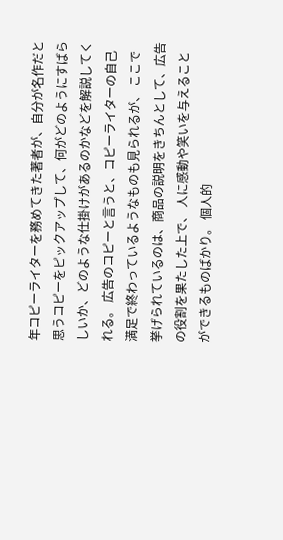年コピーライターを務めてきた著者が、自分が名作だと思うコピーをピックアップして、何がどのようにすばらしいか、どのような仕掛けがあるのかなどを解説してくれる。 広告のコピーと言うと、コピーライターの自己満足で終わっているようなものも見られるが、 ここで挙げられているのは、商品の説明をきちんとして、広告の役割を果たした上で、 人に感動や笑いを与えることができるものばかり。 個人的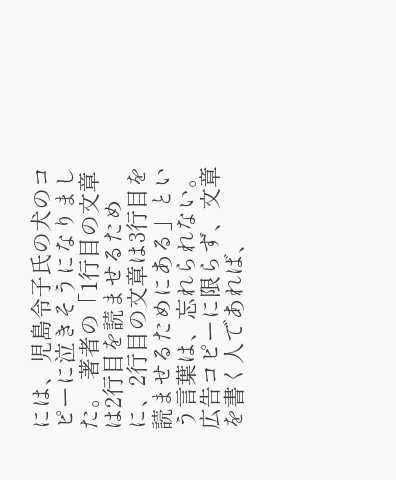には、児島令子氏の犬のコピーに泣きそうになりました。 著者の「1行目の文章は2行目を読ませるために、2行目の文章は3行目を読ませるためにある」という言葉は、忘れられない。 広告コピーに限らず、文章を書く人であれば、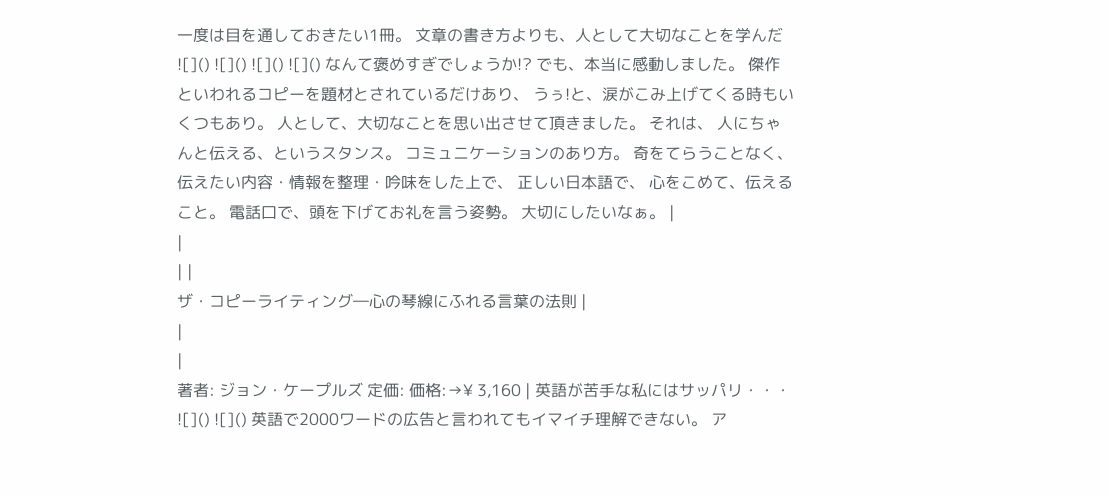一度は目を通しておきたい1冊。 文章の書き方よりも、人として大切なことを学んだ ![]() ![]() ![]() ![]() なんて褒めすぎでしょうか!? でも、本当に感動しました。 傑作といわれるコピーを題材とされているだけあり、 うぅ!と、涙がこみ上げてくる時もいくつもあり。 人として、大切なことを思い出させて頂きました。 それは、 人にちゃんと伝える、というスタンス。 コミュニケーションのあり方。 奇をてらうことなく、 伝えたい内容・情報を整理・吟味をした上で、 正しい日本語で、 心をこめて、伝えること。 電話口で、頭を下げてお礼を言う姿勢。 大切にしたいなぁ。 |
|
| |
ザ・コピーライティング―心の琴線にふれる言葉の法則 |
|
|
著者: ジョン・ケープルズ 定価: 価格:→¥ 3,160 | 英語が苦手な私にはサッパリ・・・ ![]() ![]() 英語で2000ワードの広告と言われてもイマイチ理解できない。 ア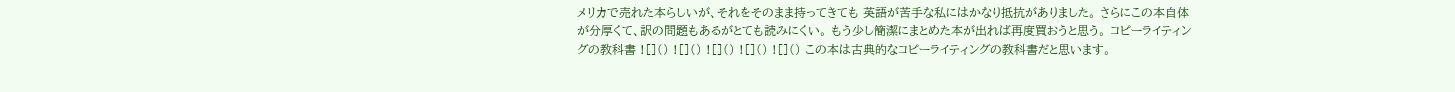メリカで売れた本らしいが、それをそのまま持ってきても 英語が苦手な私にはかなり抵抗がありました。 さらにこの本自体が分厚くて、訳の問題もあるがとても読みにくい。 もう少し簡潔にまとめた本が出れば再度買おうと思う。 コピーライティングの教科書 ![]() ![]() ![]() ![]() ![]() この本は古典的なコピーライティングの教科書だと思います。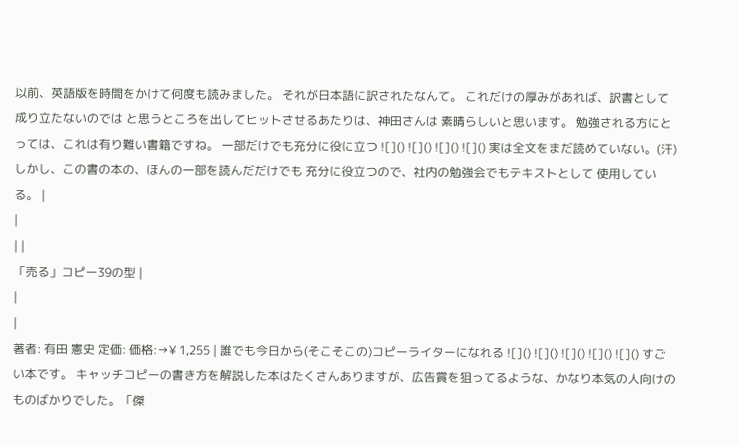以前、英語版を時間をかけて何度も読みました。 それが日本語に訳されたなんて。 これだけの厚みがあれば、訳書として成り立たないのでは と思うところを出してヒットさせるあたりは、神田さんは 素晴らしいと思います。 勉強される方にとっては、これは有り難い書籍ですね。 一部だけでも充分に役に立つ ![]() ![]() ![]() ![]() 実は全文をまだ読めていない。(汗) しかし、この書の本の、ほんの一部を読んだだけでも 充分に役立つので、社内の勉強会でもテキストとして 使用している。 |
|
| |
「売る」コピー39の型 |
|
|
著者: 有田 憲史 定価: 価格:→¥ 1,255 | 誰でも今日から(そこそこの)コピーライターになれる ![]() ![]() ![]() ![]() ![]() すごい本です。 キャッチコピーの書き方を解説した本はたくさんありますが、広告賞を狙ってるような、かなり本気の人向けのものばかりでした。「傑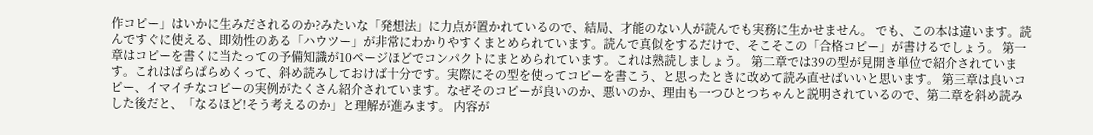作コピー」はいかに生みだされるのか?みたいな「発想法」に力点が置かれているので、結局、才能のない人が読んでも実務に生かせません。 でも、この本は違います。読んですぐに使える、即効性のある「ハウツー」が非常にわかりやすくまとめられています。読んで真似をするだけで、そこそこの「合格コピー」が書けるでしょう。 第一章はコピーを書くに当たっての予備知識が10ページほどでコンパクトにまとめられています。これは熟読しましょう。 第二章では39の型が見開き単位で紹介されています。これはぱらぱらめくって、斜め読みしておけば十分です。実際にその型を使ってコピーを書こう、と思ったときに改めて読み直せばいいと思います。 第三章は良いコピー、イマイチなコピーの実例がたくさん紹介されています。なぜそのコピーが良いのか、悪いのか、理由も一つひとつちゃんと説明されているので、第二章を斜め読みした後だと、「なるほど!そう考えるのか」と理解が進みます。 内容が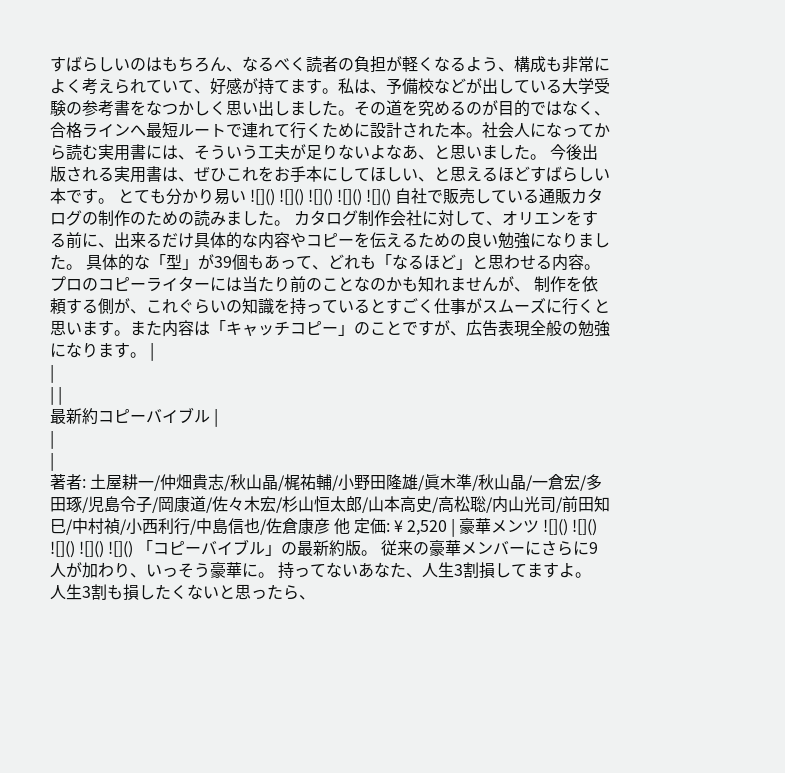すばらしいのはもちろん、なるべく読者の負担が軽くなるよう、構成も非常によく考えられていて、好感が持てます。私は、予備校などが出している大学受験の参考書をなつかしく思い出しました。その道を究めるのが目的ではなく、合格ラインへ最短ルートで連れて行くために設計された本。社会人になってから読む実用書には、そういう工夫が足りないよなあ、と思いました。 今後出版される実用書は、ぜひこれをお手本にしてほしい、と思えるほどすばらしい本です。 とても分かり易い ![]() ![]() ![]() ![]() ![]() 自社で販売している通販カタログの制作のための読みました。 カタログ制作会社に対して、オリエンをする前に、出来るだけ具体的な内容やコピーを伝えるための良い勉強になりました。 具体的な「型」が39個もあって、どれも「なるほど」と思わせる内容。 プロのコピーライターには当たり前のことなのかも知れませんが、 制作を依頼する側が、これぐらいの知識を持っているとすごく仕事がスムーズに行くと思います。また内容は「キャッチコピー」のことですが、広告表現全般の勉強になります。 |
|
| |
最新約コピーバイブル |
|
|
著者: 土屋耕一/仲畑貴志/秋山晶/梶祐輔/小野田隆雄/眞木準/秋山晶/一倉宏/多田琢/児島令子/岡康道/佐々木宏/杉山恒太郎/山本高史/高松聡/内山光司/前田知巳/中村禎/小西利行/中島信也/佐倉康彦 他 定価: ¥ 2,520 | 豪華メンツ ![]() ![]() ![]() ![]() ![]() 「コピーバイブル」の最新約版。 従来の豪華メンバーにさらに9人が加わり、いっそう豪華に。 持ってないあなた、人生3割損してますよ。 人生3割も損したくないと思ったら、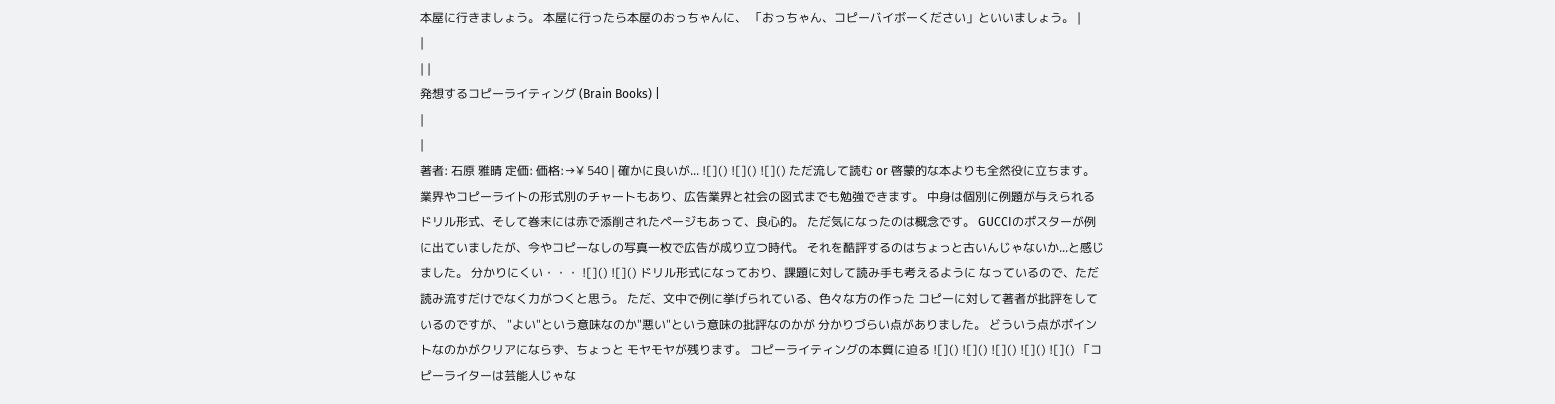本屋に行きましょう。 本屋に行ったら本屋のおっちゃんに、 「おっちゃん、コピーバイボーください」といいましょう。 |
|
| |
発想するコピーライティング (Brain Books) |
|
|
著者: 石原 雅晴 定価: 価格:→¥ 540 | 確かに良いが... ![]() ![]() ![]() ただ流して読む or 啓蒙的な本よりも全然役に立ちます。 業界やコピーライトの形式別のチャートもあり、広告業界と社会の図式までも勉強できます。 中身は個別に例題が与えられるドリル形式、そして巻末には赤で添削されたページもあって、良心的。 ただ気になったのは概念です。 GUCCIのポスターが例に出ていましたが、今やコピーなしの写真一枚で広告が成り立つ時代。 それを酷評するのはちょっと古いんじゃないか...と感じました。 分かりにくい・・・ ![]() ![]() ドリル形式になっており、課題に対して読み手も考えるように なっているので、ただ読み流すだけでなく力がつくと思う。 ただ、文中で例に挙げられている、色々な方の作った コピーに対して著者が批評をしているのですが、 "よい"という意味なのか"悪い"という意味の批評なのかが 分かりづらい点がありました。 どういう点がポイントなのかがクリアにならず、ちょっと モヤモヤが残ります。 コピーライティングの本質に迫る ![]() ![]() ![]() ![]() ![]() 「コピーライターは芸能人じゃな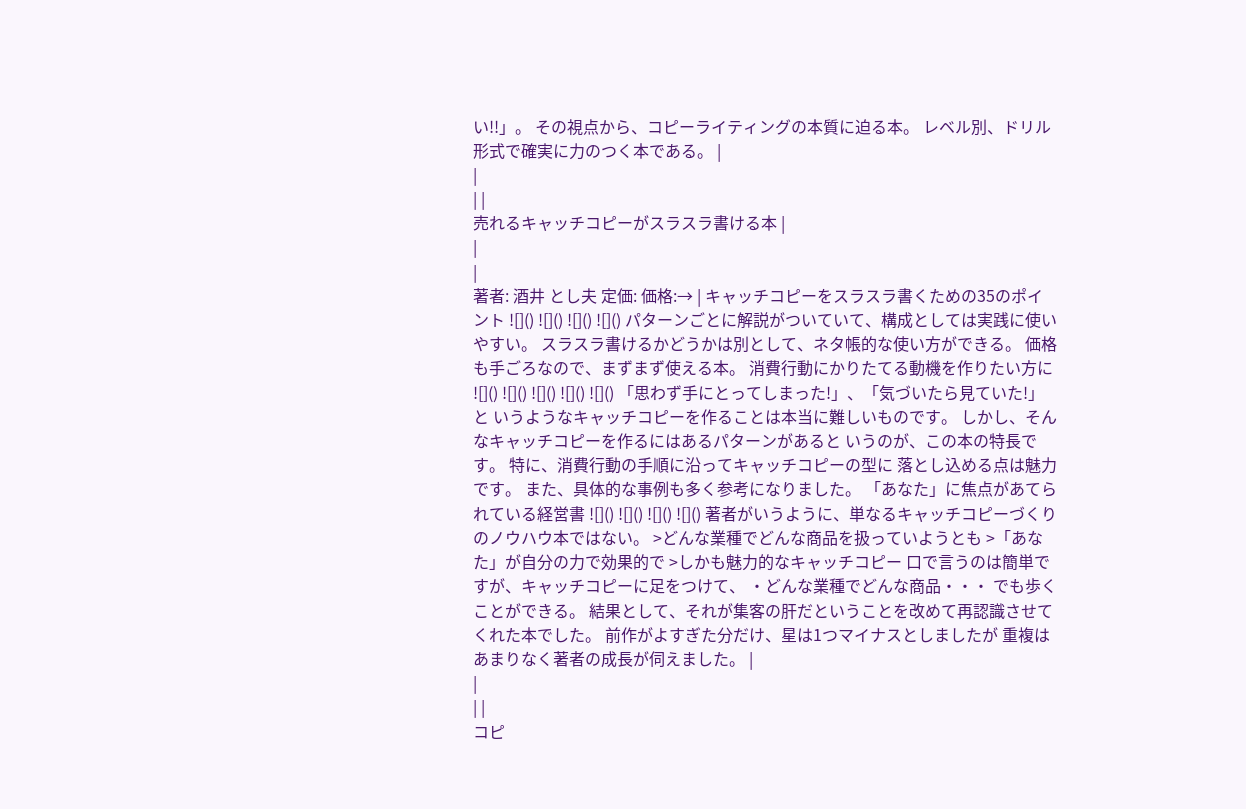い!!」。 その視点から、コピーライティングの本質に迫る本。 レベル別、ドリル形式で確実に力のつく本である。 |
|
| |
売れるキャッチコピーがスラスラ書ける本 |
|
|
著者: 酒井 とし夫 定価: 価格:→ | キャッチコピーをスラスラ書くための35のポイント ![]() ![]() ![]() ![]() パターンごとに解説がついていて、構成としては実践に使いやすい。 スラスラ書けるかどうかは別として、ネタ帳的な使い方ができる。 価格も手ごろなので、まずまず使える本。 消費行動にかりたてる動機を作りたい方に ![]() ![]() ![]() ![]() ![]() 「思わず手にとってしまった!」、「気づいたら見ていた!」と いうようなキャッチコピーを作ることは本当に難しいものです。 しかし、そんなキャッチコピーを作るにはあるパターンがあると いうのが、この本の特長です。 特に、消費行動の手順に沿ってキャッチコピーの型に 落とし込める点は魅力です。 また、具体的な事例も多く参考になりました。 「あなた」に焦点があてられている経営書 ![]() ![]() ![]() ![]() 著者がいうように、単なるキャッチコピーづくりのノウハウ本ではない。 >どんな業種でどんな商品を扱っていようとも >「あなた」が自分の力で効果的で >しかも魅力的なキャッチコピー 口で言うのは簡単ですが、キャッチコピーに足をつけて、 ・どんな業種でどんな商品・・・ でも歩くことができる。 結果として、それが集客の肝だということを改めて再認識させて くれた本でした。 前作がよすぎた分だけ、星は1つマイナスとしましたが 重複はあまりなく著者の成長が伺えました。 |
|
| |
コピ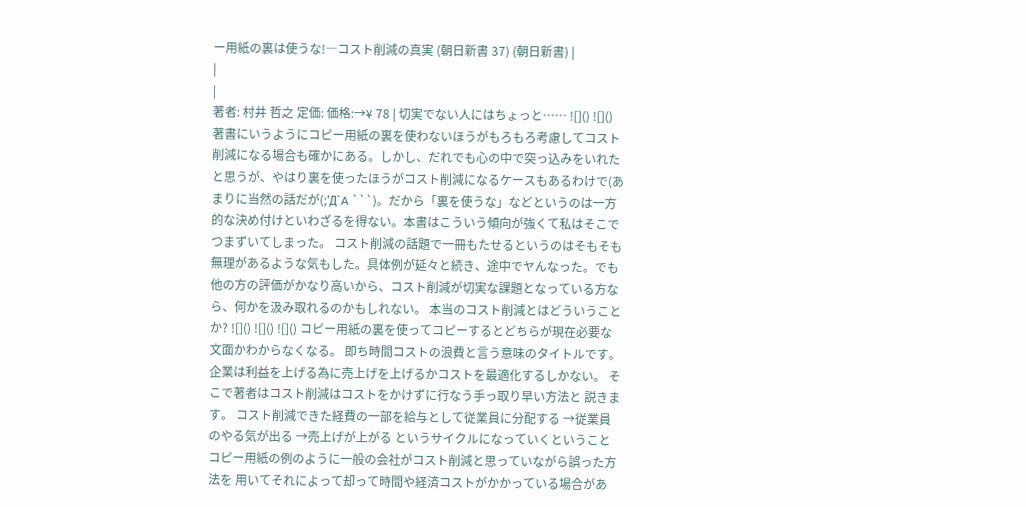ー用紙の裏は使うな!―コスト削減の真実 (朝日新書 37) (朝日新書) |
|
|
著者: 村井 哲之 定価: 価格:→¥ 78 | 切実でない人にはちょっと…… ![]() ![]() 著書にいうようにコピー用紙の裏を使わないほうがもろもろ考慮してコスト削減になる場合も確かにある。しかし、だれでも心の中で突っ込みをいれたと思うが、やはり裏を使ったほうがコスト削減になるケースもあるわけで(あまりに当然の話だが(;'Д`A ```)。だから「裏を使うな」などというのは一方的な決め付けといわざるを得ない。本書はこういう傾向が強くて私はそこでつまずいてしまった。 コスト削減の話題で一冊もたせるというのはそもそも無理があるような気もした。具体例が延々と続き、途中でヤんなった。でも他の方の評価がかなり高いから、コスト削減が切実な課題となっている方なら、何かを汲み取れるのかもしれない。 本当のコスト削減とはどういうことか? ![]() ![]() ![]() コピー用紙の裏を使ってコピーするとどちらが現在必要な文面かわからなくなる。 即ち時間コストの浪費と言う意味のタイトルです。 企業は利益を上げる為に売上げを上げるかコストを最適化するしかない。 そこで著者はコスト削減はコストをかけずに行なう手っ取り早い方法と 説きます。 コスト削減できた経費の一部を給与として従業員に分配する →従業員のやる気が出る →売上げが上がる というサイクルになっていくということ コピー用紙の例のように一般の会社がコスト削減と思っていながら誤った方法を 用いてそれによって却って時間や経済コストがかかっている場合があ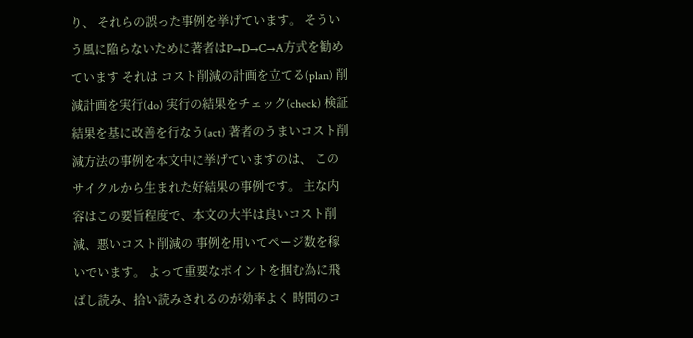り、 それらの誤った事例を挙げています。 そういう風に陥らないために著者はP→D→C→A方式を勧めています それは コスト削減の計画を立てる(plan) 削減計画を実行(do) 実行の結果をチェック(check) 検証結果を基に改善を行なう(act) 著者のうまいコスト削減方法の事例を本文中に挙げていますのは、 このサイクルから生まれた好結果の事例です。 主な内容はこの要旨程度で、本文の大半は良いコスト削減、悪いコスト削減の 事例を用いてページ数を稼いでいます。 よって重要なポイントを掴む為に飛ばし読み、拾い読みされるのが効率よく 時間のコ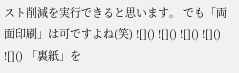スト削減を実行できると思います。 でも「両面印刷」は可ですよね(笑) ![]() ![]() ![]() ![]() ![]() 「裏紙」を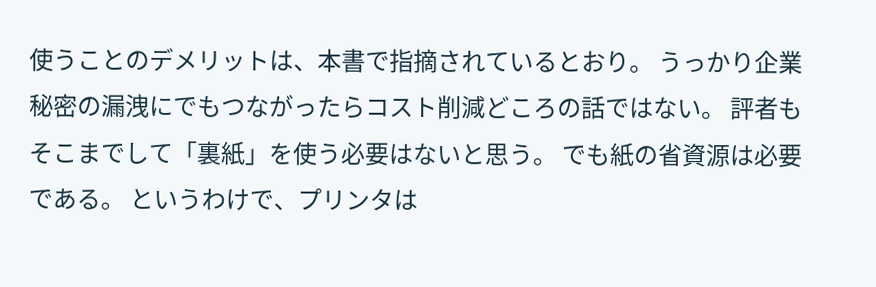使うことのデメリットは、本書で指摘されているとおり。 うっかり企業秘密の漏洩にでもつながったらコスト削減どころの話ではない。 評者もそこまでして「裏紙」を使う必要はないと思う。 でも紙の省資源は必要である。 というわけで、プリンタは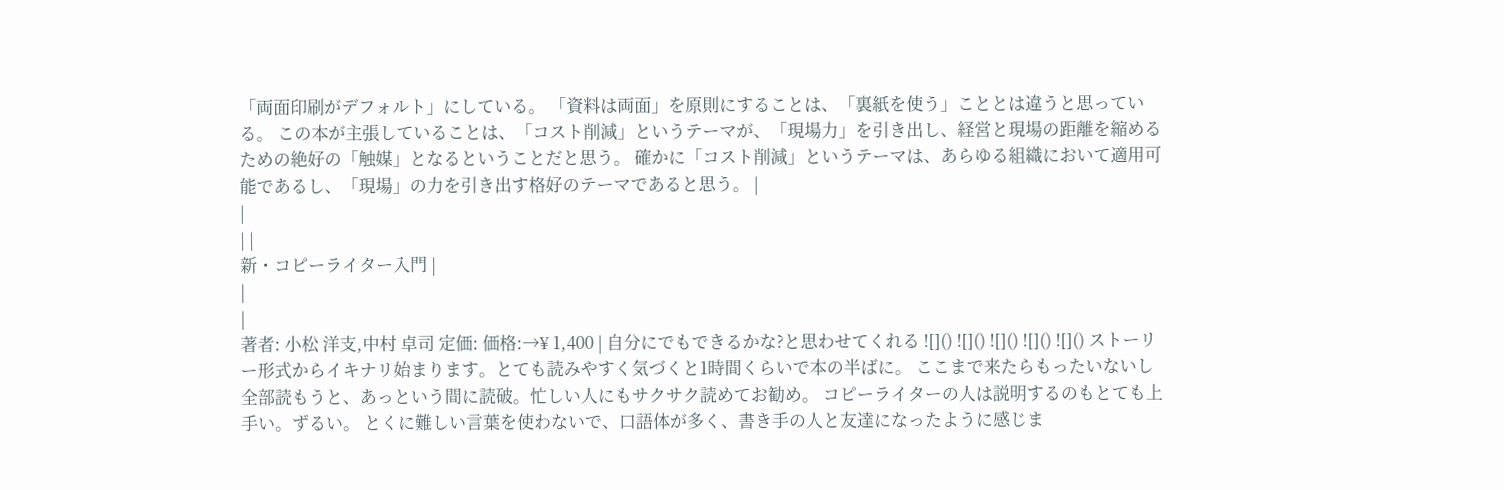「両面印刷がデフォルト」にしている。 「資料は両面」を原則にすることは、「裏紙を使う」こととは違うと思っている。 この本が主張していることは、「コスト削減」というテーマが、「現場力」を引き出し、経営と現場の距離を縮めるための絶好の「触媒」となるということだと思う。 確かに「コスト削減」というテーマは、あらゆる組織において適用可能であるし、「現場」の力を引き出す格好のテーマであると思う。 |
|
| |
新・コピーライター入門 |
|
|
著者: 小松 洋支,中村 卓司 定価: 価格:→¥ 1,400 | 自分にでもできるかな?と思わせてくれる ![]() ![]() ![]() ![]() ![]() ストーリー形式からイキナリ始まります。とても読みやすく気づくと1時間くらいで本の半ばに。 ここまで来たらもったいないし全部読もうと、あっという間に読破。忙しい人にもサクサク読めてお勧め。 コピーライターの人は説明するのもとても上手い。ずるい。 とくに難しい言葉を使わないで、口語体が多く、書き手の人と友達になったように感じま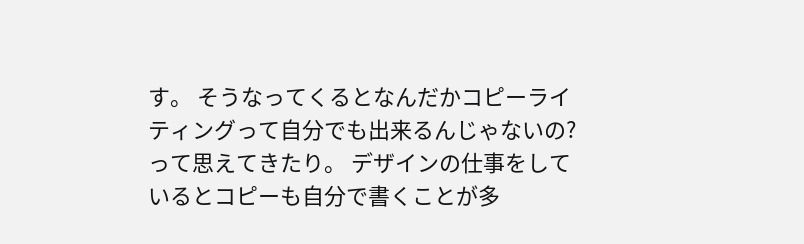す。 そうなってくるとなんだかコピーライティングって自分でも出来るんじゃないの?って思えてきたり。 デザインの仕事をしているとコピーも自分で書くことが多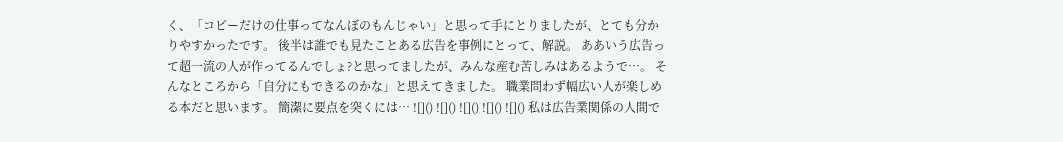く、「コピーだけの仕事ってなんぼのもんじゃい」と思って手にとりましたが、とても分かりやすかったです。 後半は誰でも見たことある広告を事例にとって、解説。 ああいう広告って超一流の人が作ってるんでしょ?と思ってましたが、みんな産む苦しみはあるようで…。 そんなところから「自分にもできるのかな」と思えてきました。 職業問わず幅広い人が楽しめる本だと思います。 簡潔に要点を突くには… ![]() ![]() ![]() ![]() ![]() 私は広告業関係の人間で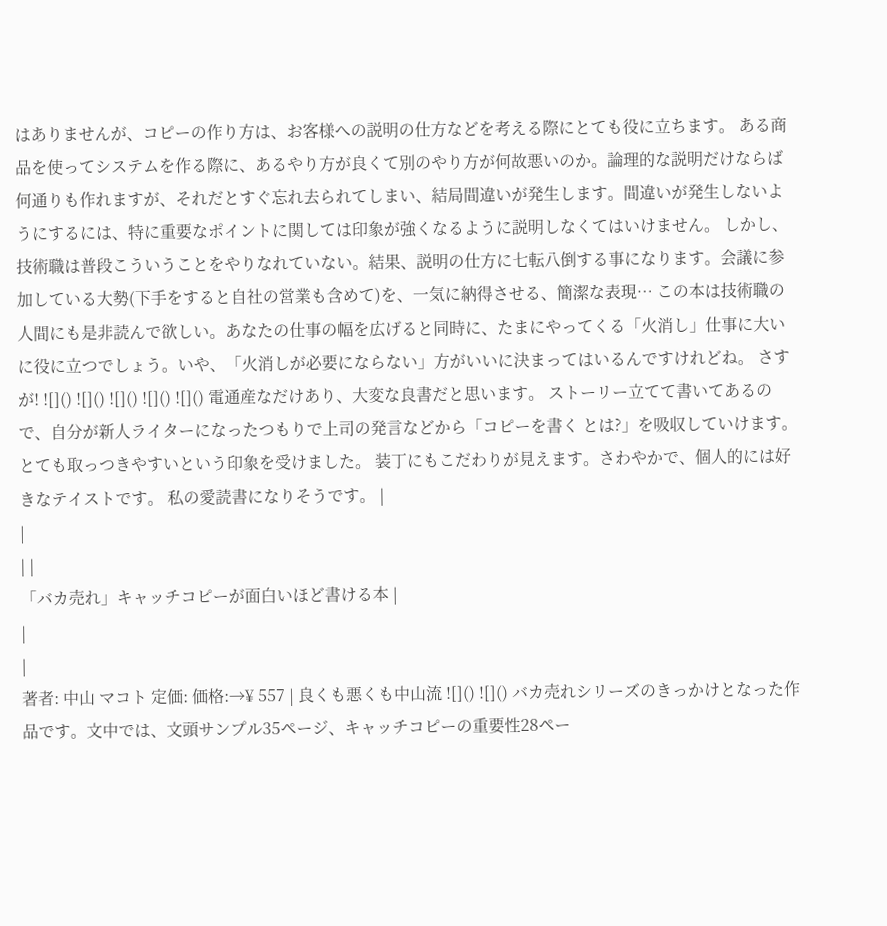はありませんが、コピーの作り方は、お客様への説明の仕方などを考える際にとても役に立ちます。 ある商品を使ってシステムを作る際に、あるやり方が良くて別のやり方が何故悪いのか。論理的な説明だけならば何通りも作れますが、それだとすぐ忘れ去られてしまい、結局間違いが発生します。間違いが発生しないようにするには、特に重要なポイントに関しては印象が強くなるように説明しなくてはいけません。 しかし、技術職は普段こういうことをやりなれていない。結果、説明の仕方に七転八倒する事になります。会議に参加している大勢(下手をすると自社の営業も含めて)を、一気に納得させる、簡潔な表現… この本は技術職の人間にも是非読んで欲しい。あなたの仕事の幅を広げると同時に、たまにやってくる「火消し」仕事に大いに役に立つでしょう。いや、「火消しが必要にならない」方がいいに決まってはいるんですけれどね。 さすが! ![]() ![]() ![]() ![]() ![]() 電通産なだけあり、大変な良書だと思います。 ストーリー立てて書いてあるので、自分が新人ライターになったつもりで上司の発言などから「コピーを書く とは?」を吸収していけます。 とても取っつきやすいという印象を受けました。 装丁にもこだわりが見えます。さわやかで、個人的には好きなテイストです。 私の愛読書になりそうです。 |
|
| |
「バカ売れ」キャッチコピーが面白いほど書ける本 |
|
|
著者: 中山 マコト 定価: 価格:→¥ 557 | 良くも悪くも中山流 ![]() ![]() バカ売れシリーズのきっかけとなった作品です。文中では、文頭サンプル35ページ、キャッチコピーの重要性28ペー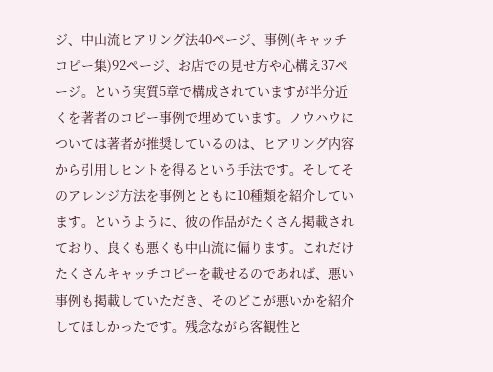ジ、中山流ヒアリング法40ページ、事例(キャッチコピー集)92ページ、お店での見せ方や心構え37ページ。という実質5章で構成されていますが半分近くを著者のコピー事例で埋めています。ノウハウについては著者が推奨しているのは、ヒアリング内容から引用しヒントを得るという手法です。そしてそのアレンジ方法を事例とともに10種類を紹介しています。というように、彼の作品がたくさん掲載されており、良くも悪くも中山流に偏ります。これだけたくさんキャッチコピーを載せるのであれば、悪い事例も掲載していただき、そのどこが悪いかを紹介してほしかったです。残念ながら客観性と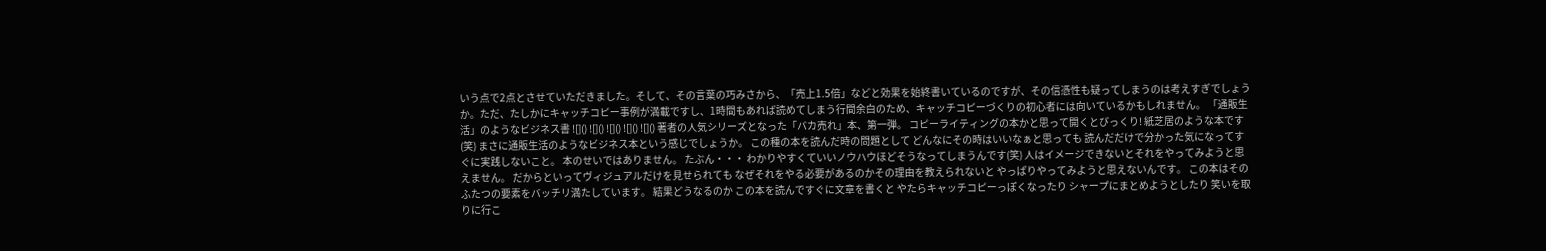いう点で2点とさせていただきました。そして、その言葉の巧みさから、「売上1.5倍」などと効果を始終書いているのですが、その信憑性も疑ってしまうのは考えすぎでしょうか。ただ、たしかにキャッチコピー事例が満載ですし、1時間もあれば読めてしまう行間余白のため、キャッチコピーづくりの初心者には向いているかもしれません。 「通販生活」のようなビジネス書 ![]() ![]() ![]() ![]() ![]() 著者の人気シリーズとなった「バカ売れ」本、第一弾。 コピーライティングの本かと思って開くとびっくり! 紙芝居のような本です(笑) まさに通販生活のようなビジネス本という感じでしょうか。 この種の本を読んだ時の問題として どんなにその時はいいなぁと思っても 読んだだけで分かった気になってすぐに実践しないこと。 本のせいではありません。 たぶん・・・ わかりやすくていいノウハウほどそうなってしまうんです(笑) 人はイメージできないとそれをやってみようと思えません。 だからといってヴィジュアルだけを見せられても なぜそれをやる必要があるのかその理由を教えられないと やっぱりやってみようと思えないんです。 この本はそのふたつの要素をバッチリ満たしています。 結果どうなるのか この本を読んですぐに文章を書くと やたらキャッチコピーっぽくなったり シャープにまとめようとしたり 笑いを取りに行こ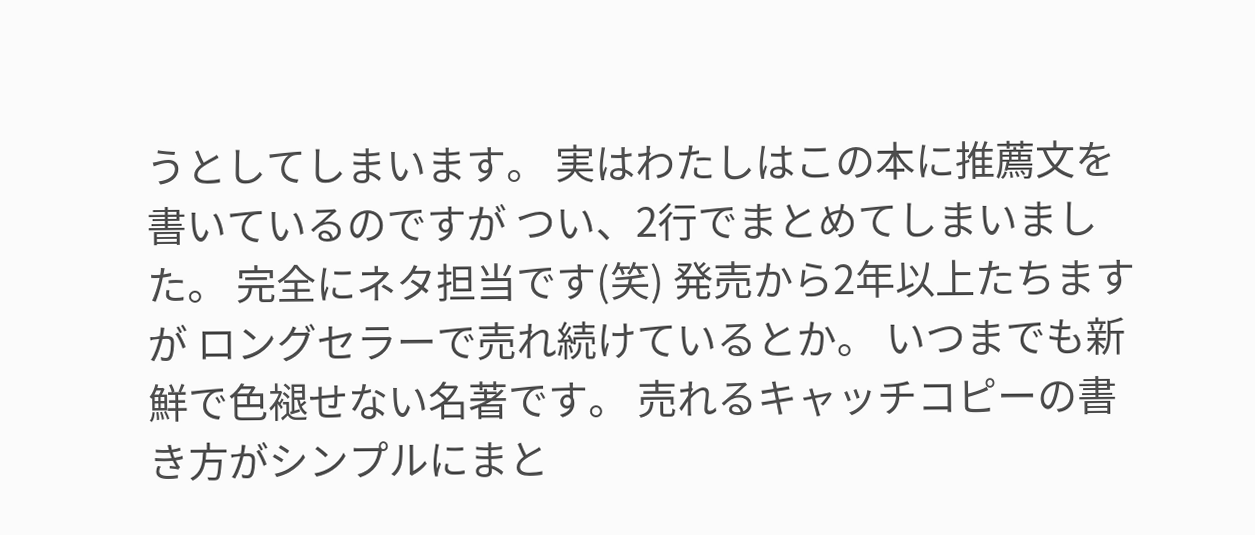うとしてしまいます。 実はわたしはこの本に推薦文を書いているのですが つい、2行でまとめてしまいました。 完全にネタ担当です(笑) 発売から2年以上たちますが ロングセラーで売れ続けているとか。 いつまでも新鮮で色褪せない名著です。 売れるキャッチコピーの書き方がシンプルにまと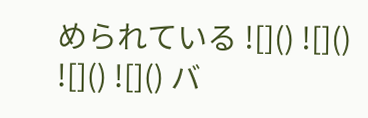められている ![]() ![]() ![]() ![]() バ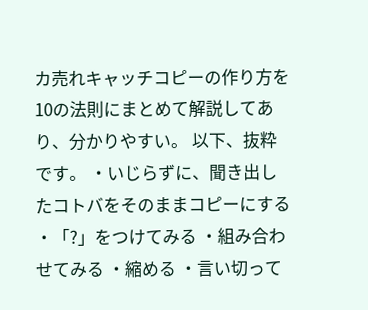カ売れキャッチコピーの作り方を10の法則にまとめて解説してあり、分かりやすい。 以下、抜粋です。 ・いじらずに、聞き出したコトバをそのままコピーにする ・「?」をつけてみる ・組み合わせてみる ・縮める ・言い切って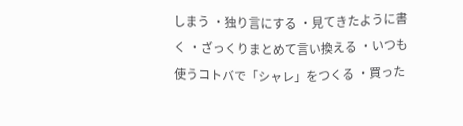しまう ・独り言にする ・見てきたように書く ・ざっくりまとめて言い換える ・いつも使うコトバで「シャレ」をつくる ・買った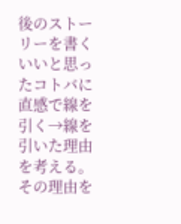後のストーリーを書く いいと思ったコトバに直感で線を引く→線を引いた理由を考える。 その理由を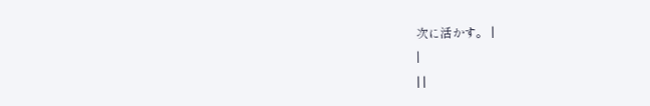次に活かす。 |
|
| |